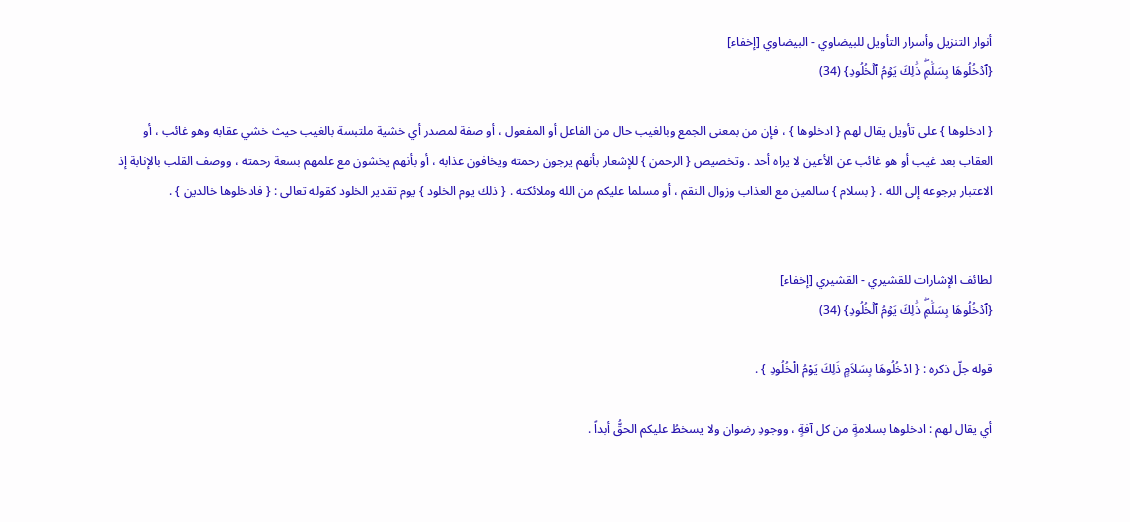أنوار التنزيل وأسرار التأويل للبيضاوي - البيضاوي [إخفاء]
{ٱدۡخُلُوهَا بِسَلَٰمٖۖ ذَٰلِكَ يَوۡمُ ٱلۡخُلُودِ} (34)

{ ادخلوها } على تأويل يقال لهم { ادخلوها } ، فإن من بمعنى الجمع وبالغيب حال من الفاعل أو المفعول ، أو صفة لمصدر أي خشية ملتبسة بالغيب حيث خشي عقابه وهو غائب ، أو العقاب بعد غيب أو هو غائب عن الأعين لا يراه أحد . وتخصيص { الرحمن } للإشعار بأنهم يرجون رحمته ويخافون عذابه ، أو بأنهم يخشون مع علمهم بسعة رحمته ، ووصف القلب بالإنابة إذ الاعتبار برجوعه إلى الله . { بسلام } سالمين مع العذاب وزوال النقم ، أو مسلما عليكم من الله وملائكته . { ذلك يوم الخلود } يوم تقدير الخلود كقوله تعالى : { فادخلوها خالدين } .


لطائف الإشارات للقشيري - القشيري [إخفاء]
{ٱدۡخُلُوهَا بِسَلَٰمٖۖ ذَٰلِكَ يَوۡمُ ٱلۡخُلُودِ} (34)

قوله جلّ ذكره : { ادْخُلُوهَا بِسَلاَمٍ ذَلِكَ يَوْمُ الْخُلُودِ } .

أي يقال لهم : ادخلوها بسلامةٍ من كل آفةٍ ، ووجودِ رضوان ولا يسخطُ عليكم الحقُّ أبداً .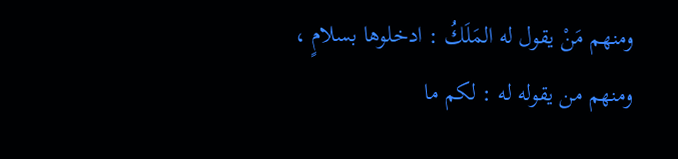ومنهم مَنْ يقول له المَلَكُ : ادخلوها بسلامٍ ، ومنهم من يقوله له : لكم ما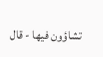تشاؤون فيها - قال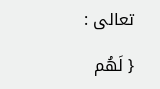تعالى :

{ لَهُم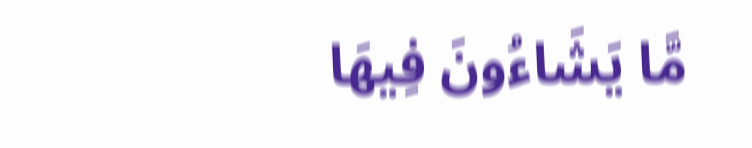مَّا يَشَاءُونَ فِيهَا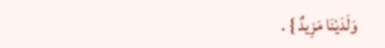وَلَدَيْنَا مَزِيدٌ } .